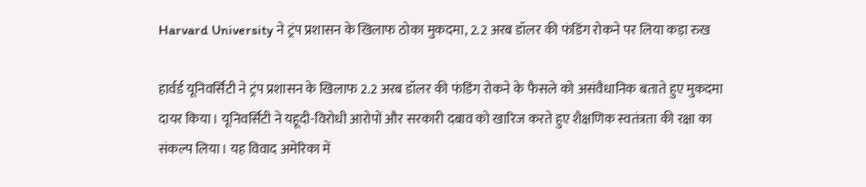Harvard University ने ट्रंप प्रशासन के खिलाफ ठोका मुकदमा, 2.2 अरब डॉलर की फंडिंग रोकने पर लिया कड़ा रुख

हार्वर्ड यूनिवर्सिटी ने ट्रंप प्रशासन के खिलाफ 2.2 अरब डॉलर की फंडिंग रोकने के फैसले को असंवैधानिक बताते हुए मुकदमा दायर किया। यूनिवर्सिटी ने यहूदी-विरोधी आरोपों और सरकारी दबाव को खारिज करते हुए शैक्षणिक स्वतंत्रता की रक्षा का संकल्प लिया। यह विवाद अमेरिका में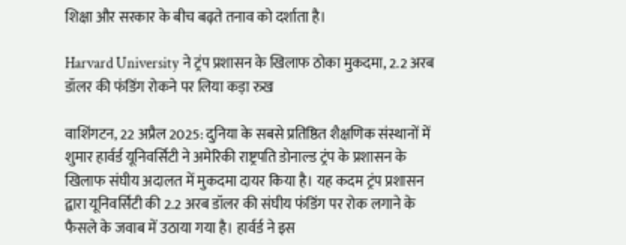शिक्षा और सरकार के बीच बढ़ते तनाव को दर्शाता है।

Harvard University ने ट्रंप प्रशासन के खिलाफ ठोका मुकदमा, 2.2 अरब डॉलर की फंडिंग रोकने पर लिया कड़ा रुख

वाशिंगटन, 22 अप्रैल 2025: दुनिया के सबसे प्रतिष्ठित शैक्षणिक संस्थानों में शुमार हार्वर्ड यूनिवर्सिटी ने अमेरिकी राष्ट्रपति डोनाल्ड ट्रंप के प्रशासन के खिलाफ संघीय अदालत में मुकदमा दायर किया है। यह कदम ट्रंप प्रशासन द्वारा यूनिवर्सिटी की 2.2 अरब डॉलर की संघीय फंडिंग पर रोक लगाने के फैसले के जवाब में उठाया गया है। हार्वर्ड ने इस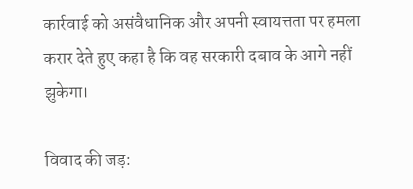कार्रवाई को असंवैधानिक और अपनी स्वायत्तता पर हमला करार देते हुए कहा है कि वह सरकारी दबाव के आगे नहीं झुकेगा।

विवाद की जड़: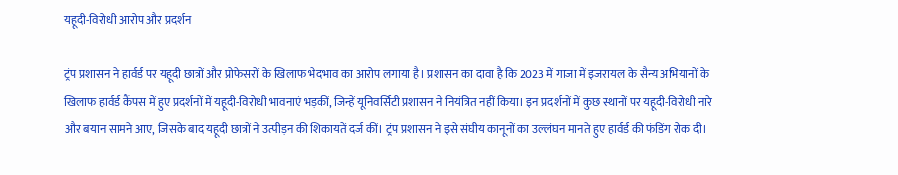यहूदी-विरोधी आरोप और प्रदर्शन

ट्रंप प्रशासन ने हार्वर्ड पर यहूदी छात्रों और प्रोफेसरों के खिलाफ भेदभाव का आरोप लगाया है। प्रशासन का दावा है कि 2023 में गाजा में इजरायल के सैन्य अभियानों के खिलाफ हार्वर्ड कैंपस में हुए प्रदर्शनों में यहूदी-विरोधी भावनाएं भड़कीं, जिन्हें यूनिवर्सिटी प्रशासन ने नियंत्रित नहीं किया। इन प्रदर्शनों में कुछ स्थानों पर यहूदी-विरोधी नारे और बयान सामने आए, जिसके बाद यहूदी छात्रों ने उत्पीड़न की शिकायतें दर्ज कीं। ट्रंप प्रशासन ने इसे संघीय कानूनों का उल्लंघन मानते हुए हार्वर्ड की फंडिंग रोक दी।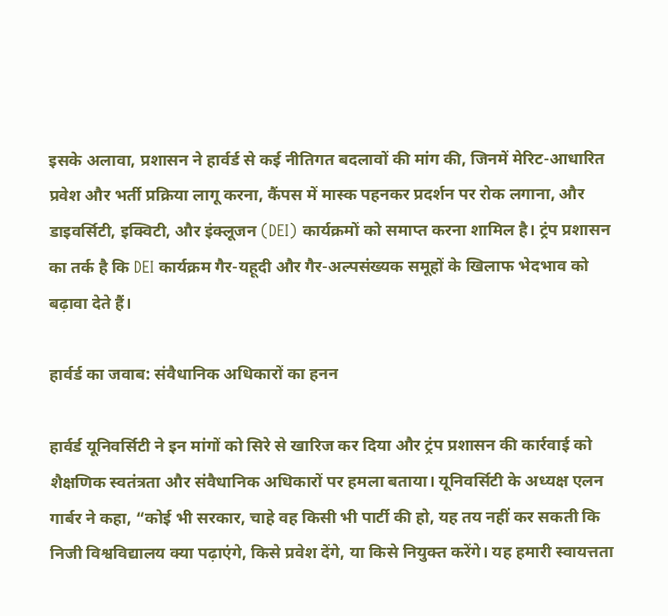इसके अलावा, प्रशासन ने हार्वर्ड से कई नीतिगत बदलावों की मांग की, जिनमें मेरिट-आधारित प्रवेश और भर्ती प्रक्रिया लागू करना, कैंपस में मास्क पहनकर प्रदर्शन पर रोक लगाना, और डाइवर्सिटी, इक्विटी, और इंक्लूजन (DEI) कार्यक्रमों को समाप्त करना शामिल है। ट्रंप प्रशासन का तर्क है कि DEI कार्यक्रम गैर-यहूदी और गैर-अल्पसंख्यक समूहों के खिलाफ भेदभाव को बढ़ावा देते हैं।

हार्वर्ड का जवाब: संवैधानिक अधिकारों का हनन

हार्वर्ड यूनिवर्सिटी ने इन मांगों को सिरे से खारिज कर दिया और ट्रंप प्रशासन की कार्रवाई को शैक्षणिक स्वतंत्रता और संवैधानिक अधिकारों पर हमला बताया। यूनिवर्सिटी के अध्यक्ष एलन गार्बर ने कहा, “कोई भी सरकार, चाहे वह किसी भी पार्टी की हो, यह तय नहीं कर सकती कि निजी विश्वविद्यालय क्या पढ़ाएंगे, किसे प्रवेश देंगे, या किसे नियुक्त करेंगे। यह हमारी स्वायत्तता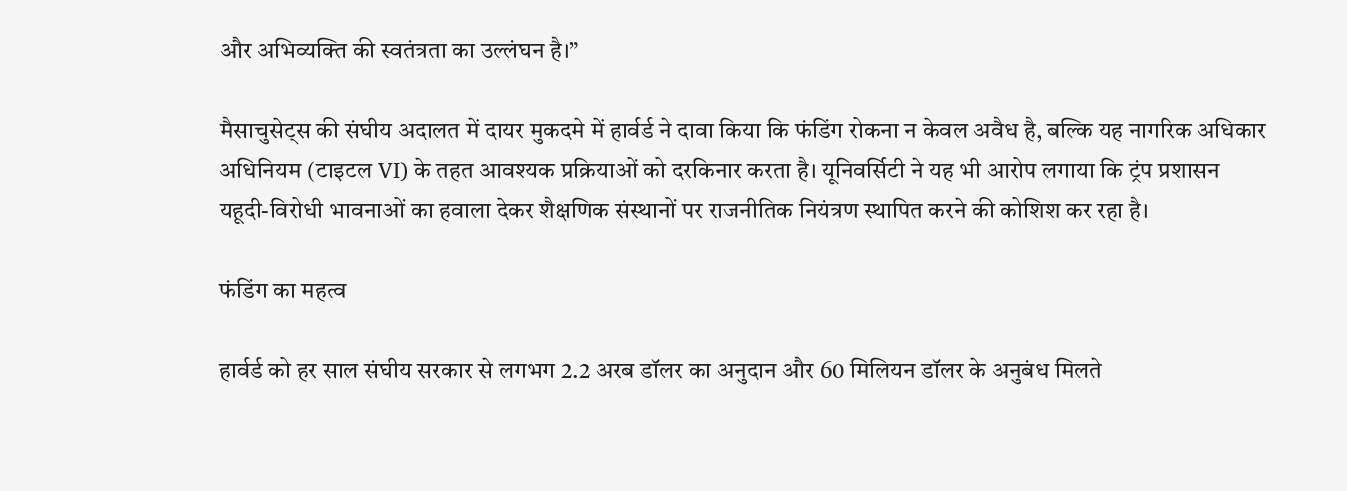और अभिव्यक्ति की स्वतंत्रता का उल्लंघन है।”

मैसाचुसेट्स की संघीय अदालत में दायर मुकदमे में हार्वर्ड ने दावा किया कि फंडिंग रोकना न केवल अवैध है, बल्कि यह नागरिक अधिकार अधिनियम (टाइटल VI) के तहत आवश्यक प्रक्रियाओं को दरकिनार करता है। यूनिवर्सिटी ने यह भी आरोप लगाया कि ट्रंप प्रशासन यहूदी-विरोधी भावनाओं का हवाला देकर शैक्षणिक संस्थानों पर राजनीतिक नियंत्रण स्थापित करने की कोशिश कर रहा है।

फंडिंग का महत्व

हार्वर्ड को हर साल संघीय सरकार से लगभग 2.2 अरब डॉलर का अनुदान और 60 मिलियन डॉलर के अनुबंध मिलते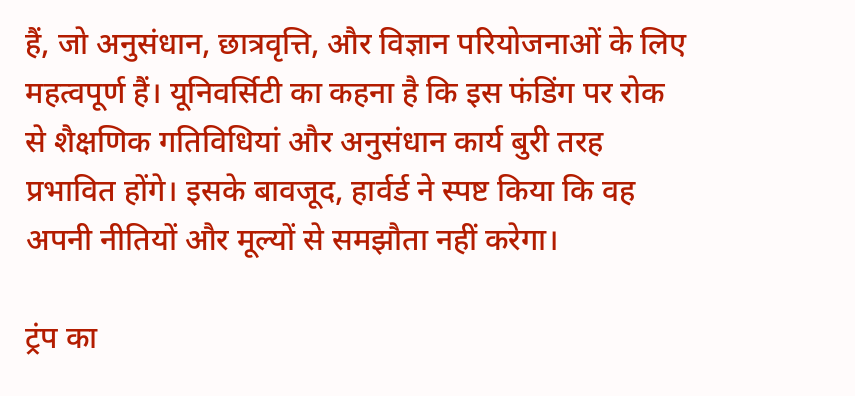हैं, जो अनुसंधान, छात्रवृत्ति, और विज्ञान परियोजनाओं के लिए महत्वपूर्ण हैं। यूनिवर्सिटी का कहना है कि इस फंडिंग पर रोक से शैक्षणिक गतिविधियां और अनुसंधान कार्य बुरी तरह प्रभावित होंगे। इसके बावजूद, हार्वर्ड ने स्पष्ट किया कि वह अपनी नीतियों और मूल्यों से समझौता नहीं करेगा।

ट्रंप का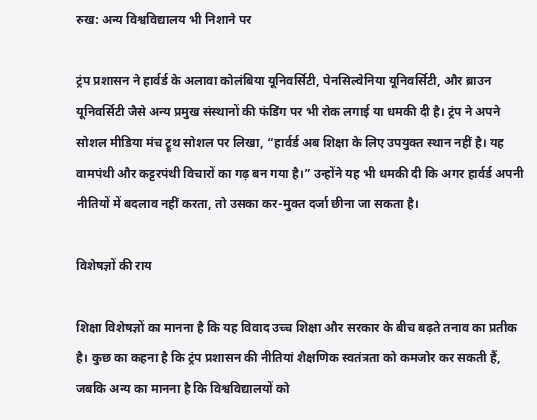रुख: अन्य विश्वविद्यालय भी निशाने पर

ट्रंप प्रशासन ने हार्वर्ड के अलावा कोलंबिया यूनिवर्सिटी, पेनसिल्वेनिया यूनिवर्सिटी, और ब्राउन यूनिवर्सिटी जैसे अन्य प्रमुख संस्थानों की फंडिंग पर भी रोक लगाई या धमकी दी है। ट्रंप ने अपने सोशल मीडिया मंच ट्रूथ सोशल पर लिखा, “हार्वर्ड अब शिक्षा के लिए उपयुक्त स्थान नहीं है। यह वामपंथी और कट्टरपंथी विचारों का गढ़ बन गया है।” उन्होंने यह भी धमकी दी कि अगर हार्वर्ड अपनी नीतियों में बदलाव नहीं करता, तो उसका कर-मुक्त दर्जा छीना जा सकता है।

विशेषज्ञों की राय

शिक्षा विशेषज्ञों का मानना है कि यह विवाद उच्च शिक्षा और सरकार के बीच बढ़ते तनाव का प्रतीक है। कुछ का कहना है कि ट्रंप प्रशासन की नीतियां शैक्षणिक स्वतंत्रता को कमजोर कर सकती हैं, जबकि अन्य का मानना है कि विश्वविद्यालयों को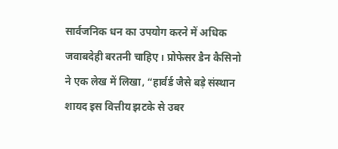सार्वजनिक धन का उपयोग करने में अधिक जवाबदेही बरतनी चाहिए। प्रोफेसर डैन कैसिनो ने एक लेख में लिखा, “हार्वर्ड जैसे बड़े संस्थान शायद इस वित्तीय झटके से उबर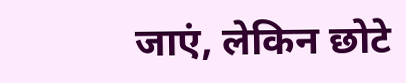जाएं, लेकिन छोटे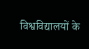विश्वविद्यालयों के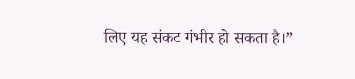लिए यह संकट गंभीर हो सकता है।”